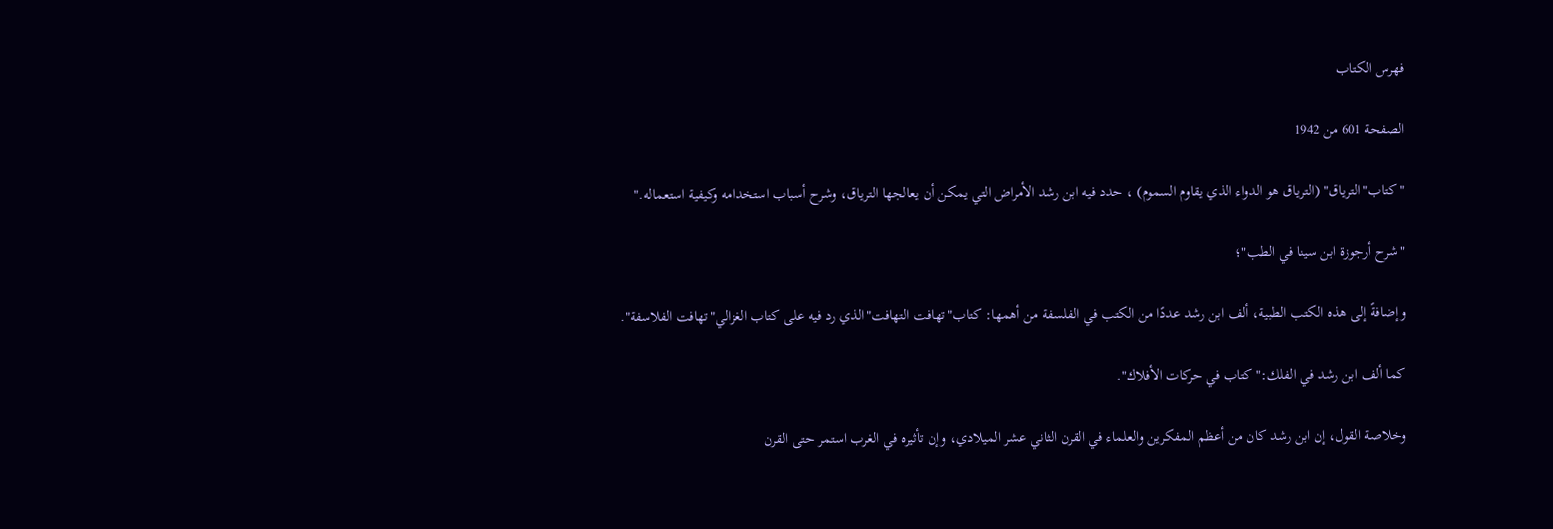فهرس الكتاب

الصفحة 601 من 1942

"كتاب"الترياق" (الترياق هو الدواء الذي يقاوم السموم) ، حدد فيه ابن رشد الأمراض التي يمكن أن يعالجها الترياق، وشرح أسباب استخدامه وكيفية استعماله."

"شرح أرجوزة ابن سينا في الطب"؛

وإضافةً إلى هذه الكتب الطبية، ألف ابن رشد عددًا من الكتب في الفلسفة من أهمها: كتاب"تهافت التهافت"الذي رد فيه على كتاب الغزالي"تهافت الفلاسفة".

كما ألف ابن رشد في الفلك:"كتاب في حركات الأفلاك".

وخلاصة القول، إن ابن رشد كان من أعظم المفكرين والعلماء في القرن الثاني عشر الميلادي، وإن تأثيره في الغرب استمر حتى القرن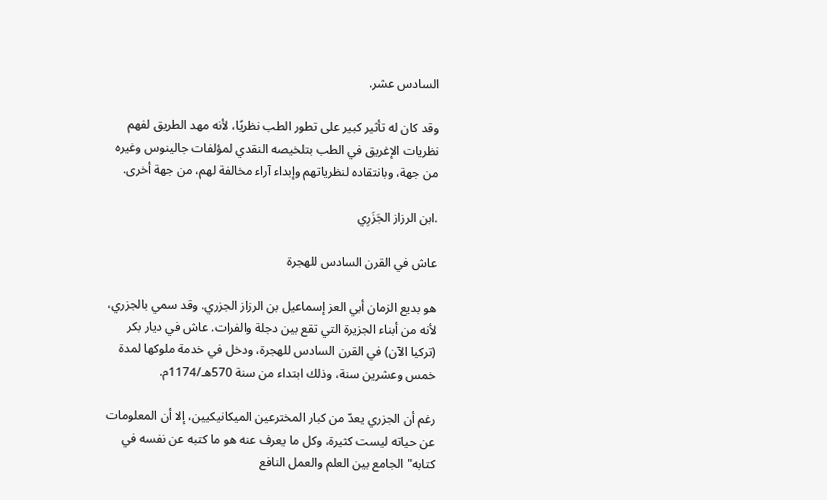السادس عشر.

وقد كان له تأثير كبير على تطور الطب نظريًا، لأنه مهد الطريق لفهم نظريات الإغريق في الطب بتلخيصه النقدي لمؤلفات جالينوس وغيره من جهة، وبانتقاده لنظرياتهم وإبداء آراء مخالفة لهم، من جهة أخرى.

.ابن الرزاز الجَزَرِي

عاش في القرن السادس للهجرة

هو بديع الزمان أبي العز إسماعيل بن الرزاز الجزري. وقد سمي بالجزري، لأنه من أبناء الجزيرة التي تقع بين دجلة والفرات. عاش في ديار بكر (تركيا الآن) في القرن السادس للهجرة، ودخل في خدمة ملوكها لمدة خمس وعشرين سنة، وذلك ابتداء من سنة 570هـ/1174م.

رغم أن الجزري يعدّ من كبار المخترعين الميكانيكيين، إلا أن المعلومات عن حياته ليست كثيرة، وكل ما يعرف عنه هو ما كتبه عن نفسه في كتابه"الجامع بين العلم والعمل النافع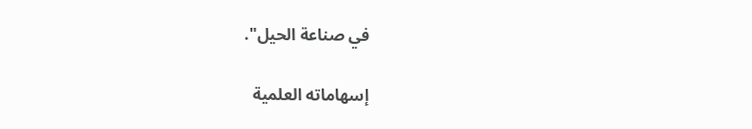في صناعة الحيل".

إسهاماته العلمية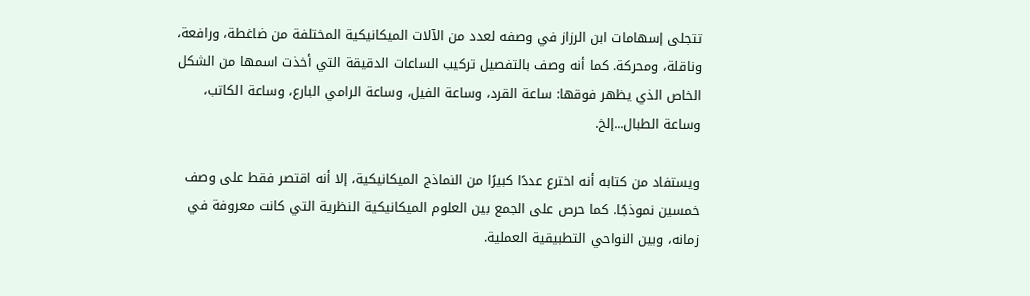تتجلى إسهامات ابن الرزاز في وصفه لعدد من الآلات الميكانيكية المختلفة من ضاغطة، ورافعة، وناقلة، ومحركة. كما أنه وصف بالتفصيل تركيب الساعات الدقيقة التي أخذت اسمها من الشكل الخاص الذي يظهر فوقها: ساعة القرد، وساعة الفيل، وساعة الرامي البارع، وساعة الكاتب، وساعة الطبال...إلخ.

ويستفاد من كتابه أنه اخترع عددًا كبيرًا من النماذج الميكانيكية، إلا أنه اقتصر فقط على وصف خمسين نموذجًا. كما حرص على الجمع بين العلوم الميكانيكية النظرية التي كانت معروفة في زمانه، وبين النواحي التطبيقية العملية.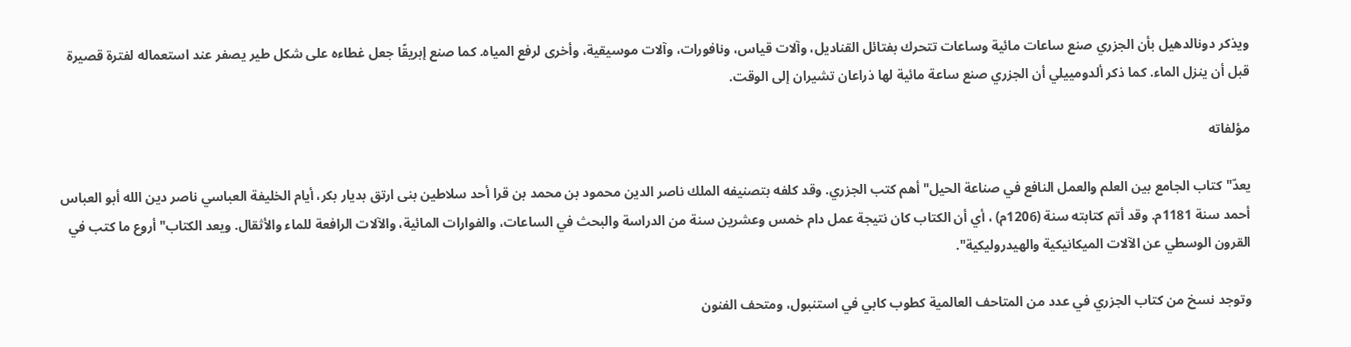ويذكر دونالدهيل بأن الجزري صنع ساعات مائية وساعات تتحرك بفتائل القناديل، وآلات قياس، ونافورات، وآلات موسيقية، وأخرى لرفع المياه. كما صنع إبريقًا جعل غطاءه على شكل طير يصفر عند استعماله لفترة قصيرة قبل أن ينزل الماء. كما ذكر ألدومييلي أن الجزري صنع ساعة مائية لها ذراعان تشيران إلى الوقت.

مؤلفاته

يعدّ"كتاب الجامع بين العلم والعمل النافع في صناعة الحيل"أهم كتب الجزري. وقد كلفه بتصنيفه الملك ناصر الدين محمود بن محمد بن قرا أحد سلاطين بنى ارتق بديار بكر، أيام الخليفة العباسي ناصر دين الله أبو العباس أحمد سنة 1181م. وقد أتم كتابته سنة (1206م) ، أي أن الكتاب كان نتيجة عمل دام خمس وعشرين سنة من الدراسة والبحث في الساعات، والفوارات المائية، والآلات الرافعة للماء والأثقال. ويعد الكتاب"أروع ما كتب في القرون الوسطي عن الآلات الميكانيكية والهيدروليكية".

وتوجد نسخ من كتاب الجزري في عدد من المتاحف العالمية كطوب كابي في استنبول، ومتحف الفنون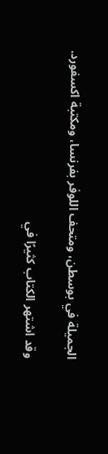الجميلة في بوسطن، ومتحف اللوفر بفرنسا، ومكتبة اكسفورد.

وقد اشتهر الكتاب كثيرًا في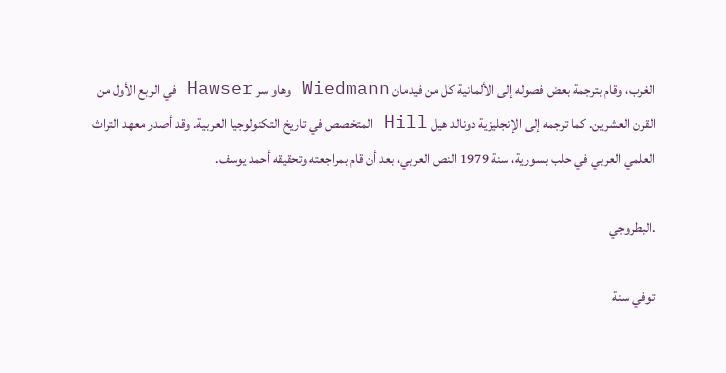الغرب، وقام بترجمة بعض فصوله إلى الألمانية كل من فيدمان Wiedmann وهاو سر Hawser في الربع الأول من القرن العشرين. كما ترجمه إلى الإنجليزية دونالد هيل Hill المتخصص في تاريخ التكنولوجيا العربية. وقد أصدر معهد التراث العلمي العربي في حلب بسورية، سنة 1979 النص العربي، بعد أن قام بمراجعته وتحقيقه أحمد يوسف.

.البطروجي

توفي سنة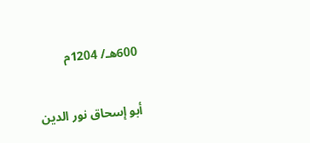600هـ/ 1204م

أبو إسحاق نور الدين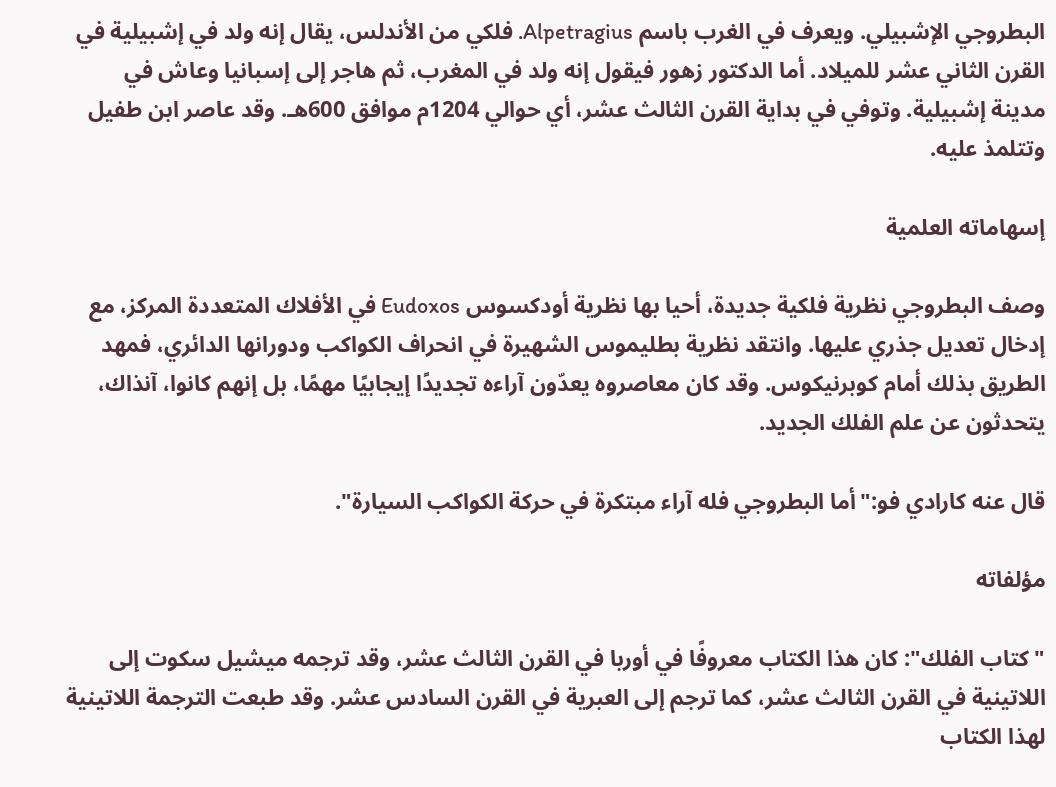البطروجي الإشبيلي. ويعرف في الغرب باسم Alpetragius. فلكي من الأندلس، يقال إنه ولد في إشبيلية في القرن الثاني عشر للميلاد. أما الدكتور زهور فيقول إنه ولد في المغرب، ثم هاجر إلى إسبانيا وعاش في مدينة إشبيلية. وتوفي في بداية القرن الثالث عشر، أي حوالي 1204م موافق 600هـ. وقد عاصر ابن طفيل وتتلمذ عليه.

إسهاماته العلمية

وصف البطروجي نظرية فلكية جديدة، أحيا بها نظرية أودكسوس Eudoxos في الأفلاك المتعددة المركز، مع إدخال تعديل جذري عليها. وانتقد نظرية بطليموس الشهيرة في انحراف الكواكب ودورانها الدائري، فمهد الطريق بذلك أمام كوبرنيكوس. وقد كان معاصروه يعدّون آراءه تجديدًا إيجابيًا مهمًا، بل إنهم كانوا، آنذاك، يتحدثون عن علم الفلك الجديد.

قال عنه كارادي فو:"أما البطروجي فله آراء مبتكرة في حركة الكواكب السيارة".

مؤلفاته

"كتاب الفلك": كان هذا الكتاب معروفًا في أوربا في القرن الثالث عشر، وقد ترجمه ميشيل سكوت إلى اللاتينية في القرن الثالث عشر، كما ترجم إلى العبرية في القرن السادس عشر. وقد طبعت الترجمة اللاتينية لهذا الكتاب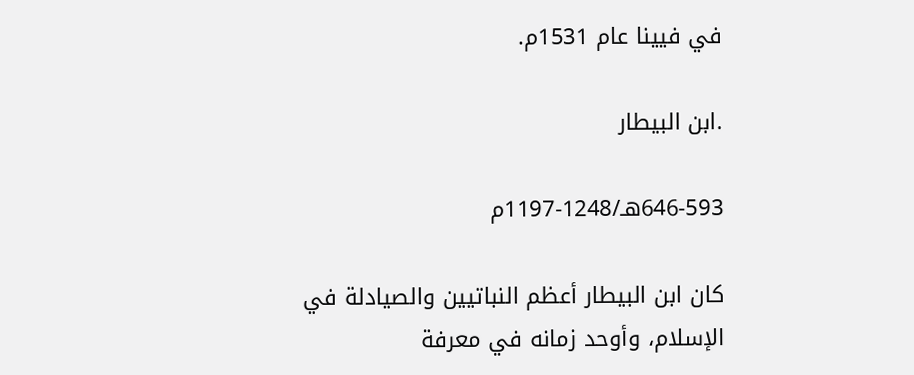في فيينا عام 1531م.

.ابن البيطار

646-593هـ/1248-1197م

كان ابن البيطار أعظم النباتيين والصيادلة في الإسلام، وأوحد زمانه في معرفة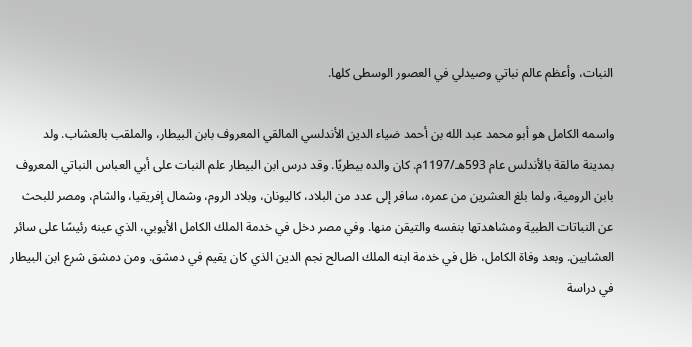النبات، وأعظم عالم نباتي وصيدلي في العصور الوسطى كلها.

واسمه الكامل هو أبو محمد عبد الله بن أحمد ضياء الدين الأندلسي المالقي المعروف بابن البيطار، والملقب بالعشاب. ولد بمدينة مالقة بالأندلس عام 593هـ/1197م. كان والده بيطريًا. وقد درس ابن البيطار علم النبات على أبي العباس النباتي المعروف بابن الرومية، ولما بلغ العشرين من عمره، سافر إلى عدد من البلاد، كاليونان، وبلاد الروم، وشمال إفريقيا، والشام، ومصر للبحث عن النباتات الطبية ومشاهدتها بنفسه والتيقن منها. وفي مصر دخل في خدمة الملك الكامل الأيوبي، الذي عينه رئيسًا على سائر العشابين. وبعد وفاة الكامل، ظل في خدمة ابنه الملك الصالح نجم الدين الذي كان يقيم في دمشق. ومن دمشق شرع ابن البيطار في دراسة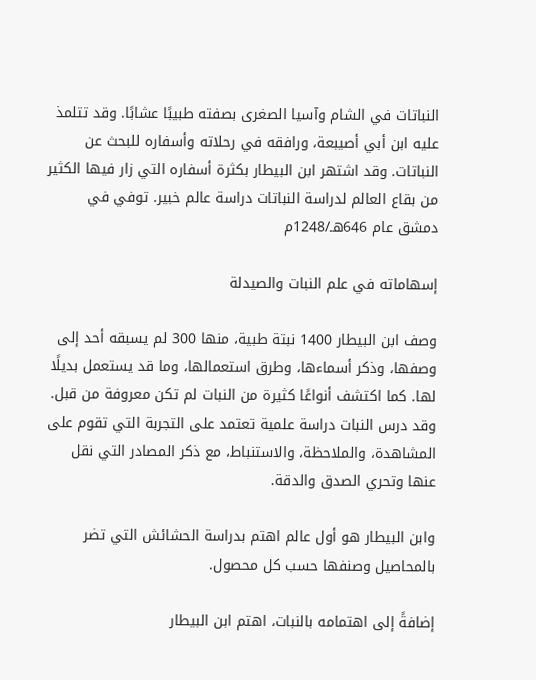النباتات في الشام وآسيا الصغرى بصفته طبيبًا عشابًا. وقد تتلمذ عليه ابن أبي أصيبعة، ورافقه في رحلاته وأسفاره للبحث عن النباتات. وقد اشتهر ابن البيطار بكثرة أسفاره التي زار فيها الكثير من بقاع العالم لدراسة النباتات دراسة عالم خبير. توفي في دمشق عام 646هـ/1248م

إسهاماته في علم النبات والصيدلة

وصف ابن البيطار 1400 نبتة طبية، منها 300 لم يسبقه أحد إلى وصفها، وذكر أسماءها، وطرق استعمالها، وما قد يستعمل بديلًا لها. كما اكتشف أنواعًا كثيرة من النبات لم تكن معروفة من قبل. وقد درس النبات دراسة علمية تعتمد على التجربة التي تقوم على المشاهدة، والملاحظة، والاستنباط، مع ذكر المصادر التي نقل عنها وتحري الصدق والدقة.

وابن البيطار هو أول عالم اهتم بدراسة الحشائش التي تضر بالمحاصيل وصنفها حسب كل محصول.

إضافةً إلى اهتمامه بالنبات، اهتم ابن البيطار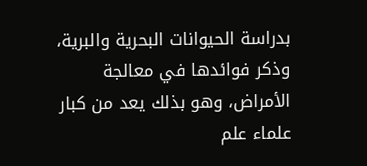بدراسة الحيوانات البحرية والبرية، وذكر فوائدها في معالجة الأمراض، وهو بذلك يعد من كبار علماء علم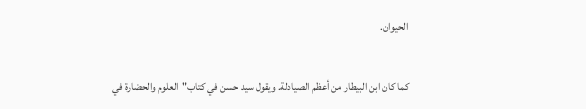الحيوان.

كما كان ابن البيطار من أعظم الصيادلة. ويقول سيد حسن في كتاب"العلوم والحضارة في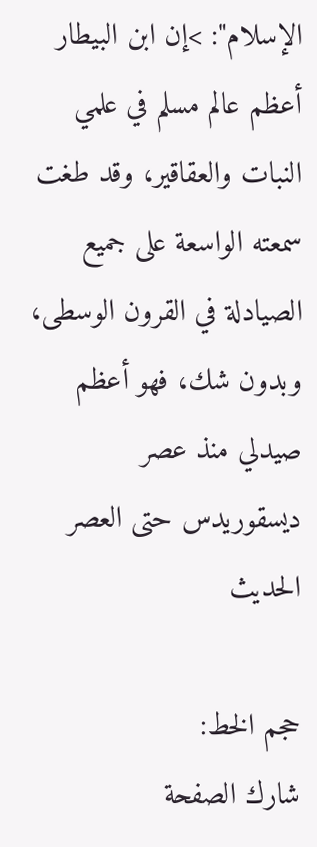الإسلام": >إن ابن البيطار أعظم عالم مسلم في علمي النبات والعقاقير، وقد طغت سمعته الواسعة على جميع الصيادلة في القرون الوسطى، وبدون شك، فهو أعظم صيدلي منذ عصر ديسقوريدس حتى العصر الحديث

حجم الخط:
شارك الصفحة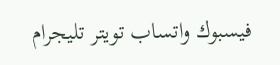فيسبوك واتساب تويتر تليجرام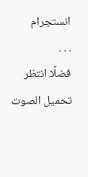انستجرام
. . .
فضلًا انتظر تحميل الصوت